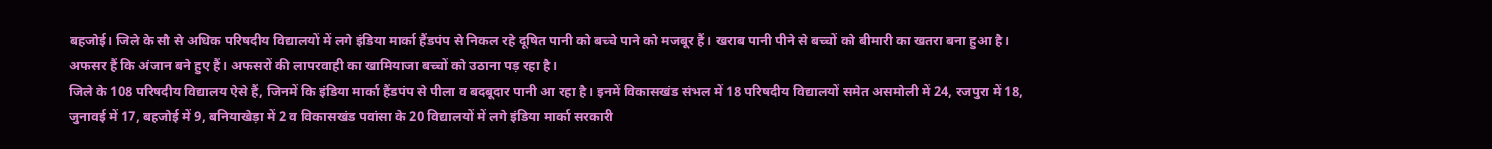बहजोई। जिले के सौ से अधिक परिषदीय विद्यालयों में लगे इंडिया मार्का हैंडपंप से निकल रहे दूषित पानी को बच्चे पाने को मजबूर हैं। खराब पानी पीने से बच्चों को बीमारी का खतरा बना हुआ है। अफसर हैं कि अंजान बने हुए हैं। अफसरों की लापरवाही का खामियाजा बच्चों को उठाना पड़ रहा है।
जिले के 108 परिषदीय विद्यालय ऐसे हैं, जिनमें कि इंडिया मार्का हैंडपंप से पीला व बदबूदार पानी आ रहा है। इनमें विकासखंड संभल में 18 परिषदीय विद्यालयों समेत असमोली में 24, रजपुरा में 18, जुनावई में 17, बहजोई में 9, बनियाखेड़ा में 2 व विकासखंड पवांसा के 20 विद्यालयों में लगे इंडिया मार्का सरकारी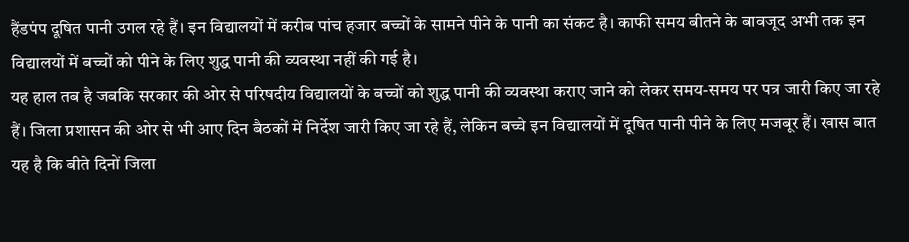हैंडपंप दूषित पानी उगल रहे हैं। इन विद्यालयों में करीब पांच हजार बच्चों के सामने पीने के पानी का संकट है। काफी समय बीतने के बावजूद अभी तक इन विद्यालयों में बच्चों को पीने के लिए शुद्ध पानी की व्यवस्था नहीं की गई है।
यह हाल तब है जबकि सरकार की ओर से परिषदीय विद्यालयों के बच्चों को शुद्ध पानी की व्यवस्था कराए जाने को लेकर समय-समय पर पत्र जारी किए जा रहे हैं। जिला प्रशासन की ओर से भी आए दिन बैठकों में निर्देश जारी किए जा रहे हैं, लेकिन बच्चे इन विद्यालयों में दूषित पानी पीने के लिए मजबूर हैं। खास बात यह है कि बीते दिनों जिला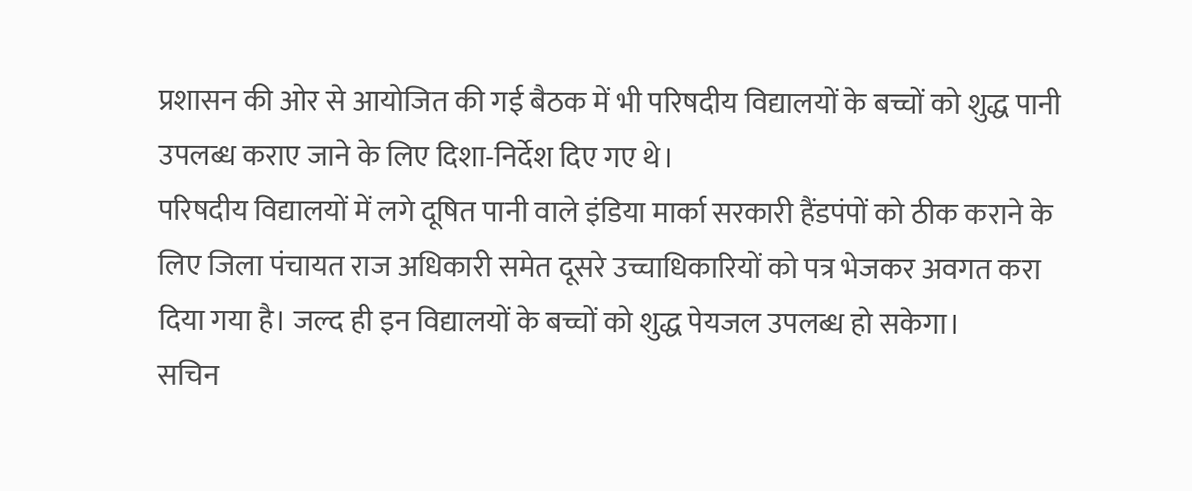प्रशासन की ओर से आयोजित की गई बैठक में भी परिषदीय विद्यालयों के बच्चों को शुद्ध पानी उपलब्ध कराए जाने के लिए दिशा-निर्देश दिए गए थे।
परिषदीय विद्यालयों में लगे दूषित पानी वाले इंडिया मार्का सरकारी हैंडपंपों को ठीक कराने के लिए जिला पंचायत राज अधिकारी समेत दूसरे उच्चाधिकारियों को पत्र भेजकर अवगत करा दिया गया है। जल्द ही इन विद्यालयों के बच्चों को शुद्ध पेयजल उपलब्ध हो सकेगा।
सचिन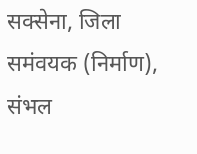सक्सेना, जिला समंवयक (निर्माण), संभल